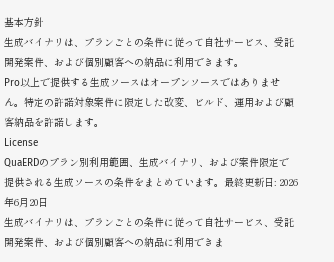基本方針
生成バイナリは、プランごとの条件に従って自社サービス、受託開発案件、および個別顧客への納品に利用できます。
Pro以上で提供する生成ソースはオープンソースではありません。特定の許諾対象案件に限定した改変、ビルド、運用および顧客納品を許諾します。
License
QuaERDのプラン別利用範囲、生成バイナリ、および案件限定で提供される生成ソースの条件をまとめています。最終更新日: 2026年6月20日
生成バイナリは、プランごとの条件に従って自社サービス、受託開発案件、および個別顧客への納品に利用できま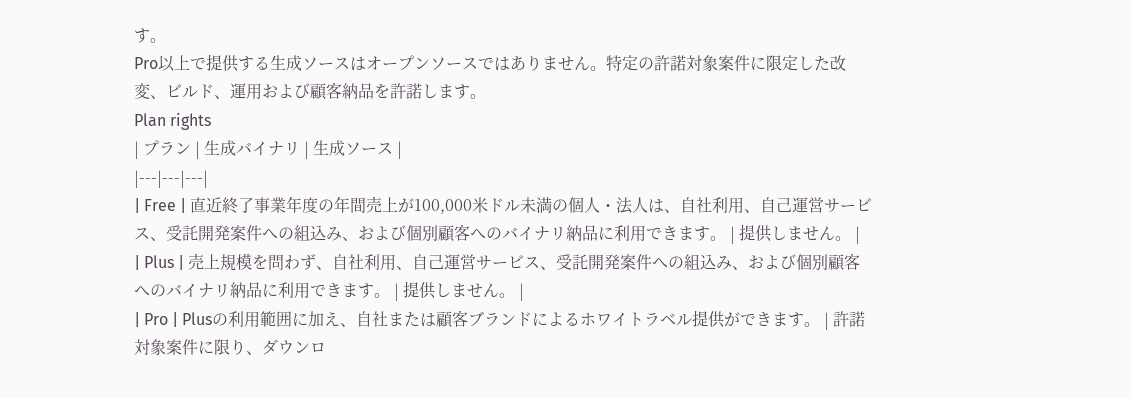す。
Pro以上で提供する生成ソースはオープンソースではありません。特定の許諾対象案件に限定した改変、ビルド、運用および顧客納品を許諾します。
Plan rights
| プラン | 生成バイナリ | 生成ソース |
|---|---|---|
| Free | 直近終了事業年度の年間売上が100,000米ドル未満の個人・法人は、自社利用、自己運営サービス、受託開発案件への組込み、および個別顧客へのバイナリ納品に利用できます。 | 提供しません。 |
| Plus | 売上規模を問わず、自社利用、自己運営サービス、受託開発案件への組込み、および個別顧客へのバイナリ納品に利用できます。 | 提供しません。 |
| Pro | Plusの利用範囲に加え、自社または顧客ブランドによるホワイトラベル提供ができます。 | 許諾対象案件に限り、ダウンロ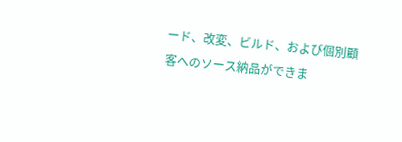ード、改変、ビルド、および個別顧客へのソース納品ができま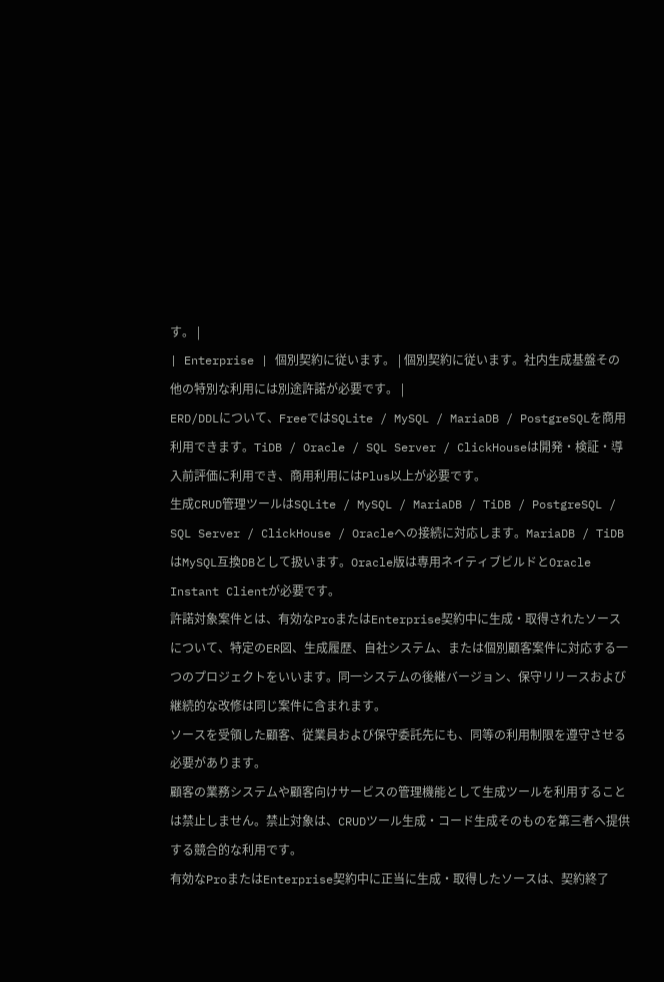す。 |
| Enterprise | 個別契約に従います。 | 個別契約に従います。社内生成基盤その他の特別な利用には別途許諾が必要です。 |
ERD/DDLについて、FreeではSQLite / MySQL / MariaDB / PostgreSQLを商用利用できます。TiDB / Oracle / SQL Server / ClickHouseは開発・検証・導入前評価に利用でき、商用利用にはPlus以上が必要です。
生成CRUD管理ツールはSQLite / MySQL / MariaDB / TiDB / PostgreSQL / SQL Server / ClickHouse / Oracleへの接続に対応します。MariaDB / TiDBはMySQL互換DBとして扱います。Oracle版は専用ネイティブビルドとOracle Instant Clientが必要です。
許諾対象案件とは、有効なProまたはEnterprise契約中に生成・取得されたソースについて、特定のER図、生成履歴、自社システム、または個別顧客案件に対応する一つのプロジェクトをいいます。同一システムの後継バージョン、保守リリースおよび継続的な改修は同じ案件に含まれます。
ソースを受領した顧客、従業員および保守委託先にも、同等の利用制限を遵守させる必要があります。
顧客の業務システムや顧客向けサービスの管理機能として生成ツールを利用することは禁止しません。禁止対象は、CRUDツール生成・コード生成そのものを第三者へ提供する競合的な利用です。
有効なProまたはEnterprise契約中に正当に生成・取得したソースは、契約終了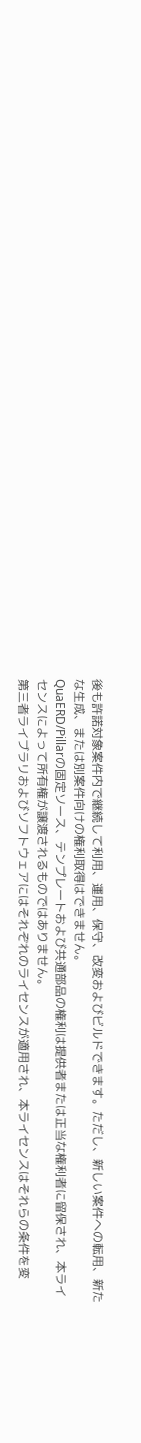後も許諾対象案件内で継続して利用、運用、保守、改変およびビルドできます。ただし、新しい案件への転用、新たな生成、または別案件向けの権利取得はできません。
QuaERD/Pillarの固定ソース、テンプレートおよび共通部品の権利は提供者または正当な権利者に留保され、本ライセンスによって所有権が譲渡されるものではありません。
第三者ライブラリおよびソフトウェアにはそれぞれのライセンスが適用され、本ライセンスはそれらの条件を変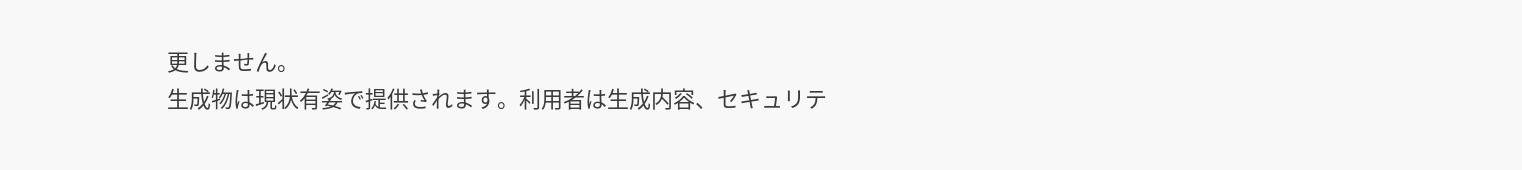更しません。
生成物は現状有姿で提供されます。利用者は生成内容、セキュリテ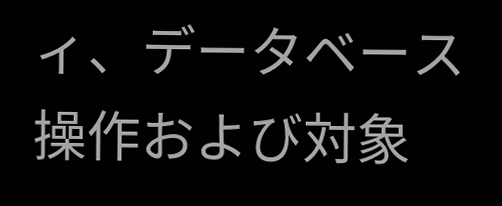ィ、データベース操作および対象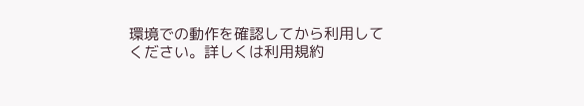環境での動作を確認してから利用してください。詳しくは利用規約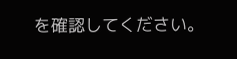を確認してください。